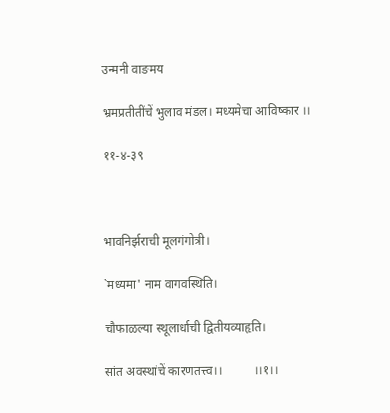उन्मनी वाङमय

भ्रमप्रतीतींचें भुलाव मंडल। मध्यमेचा आविष्कार ।।

११-४-३९



भावनिर्झराची मूलगंगोत्री।

`मध्यमा' नाम वागवस्थिति।

चौफाळल्या स्थूलार्धाची द्वितीयव्याहृति।

सांत अवस्थांचें कारणतत्त्व।।          ।।१।।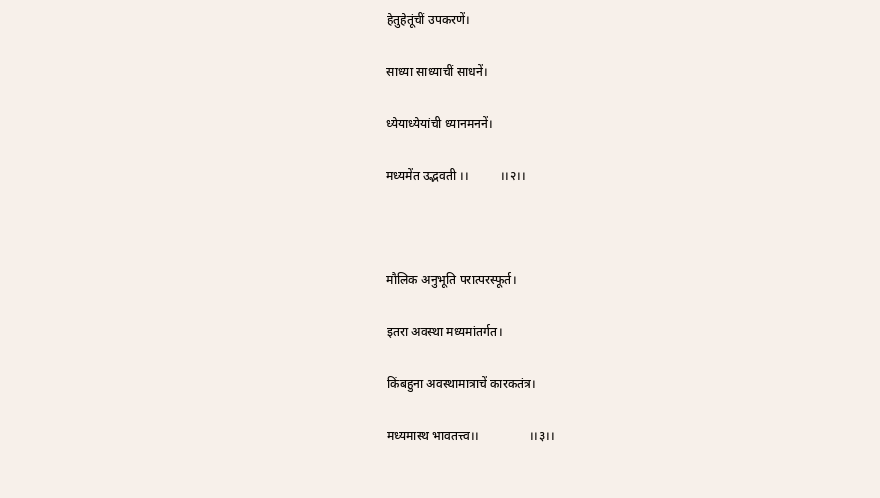हेतुहेतूंचीं उपकरणें।

साध्या साध्याचीं साधनें।

ध्येयाध्येयांची ध्यानमननें।

मध्यमेंत उद्भवती ।।          ।।२।।



मौलिक अनुभूति परात्परस्फूर्त।

इतरा अवस्था मध्यमांतर्गत।

किंबहुना अवस्थामात्राचें कारकतंत्र।

मध्यमास्थ भावतत्त्व।।                ।।३।।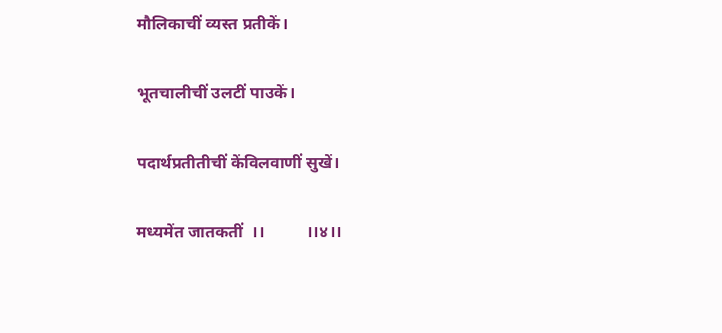मौलिकाचीं व्यस्त प्रतीकें।

भूतचालीचीं उलटीं पाउकें।

पदार्थप्रतीतीचीं केंविलवाणीं सुखें।

मध्यमेंत जातकतीं  ।।          ।।४।।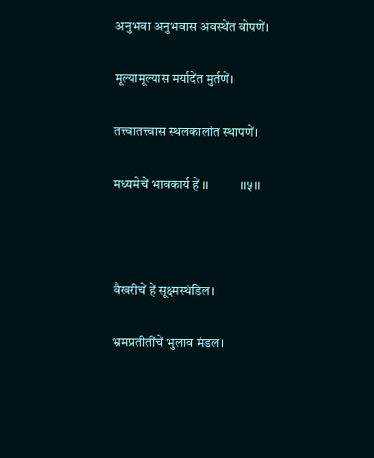अनुभवा अनुभवास अवस्थेंत वोपणें।

मूल्यामूल्यास मर्यादेंत मुर्तणें।

तत्त्वातत्त्वास स्थलकालांत स्थापणें।

मध्यमेचें भावकार्य हें ।।            ।।५।।



वैखरीचें हें सूक्ष्मस्थंडिल।

भ्रमप्रतीतींचें भुलाव मंडल।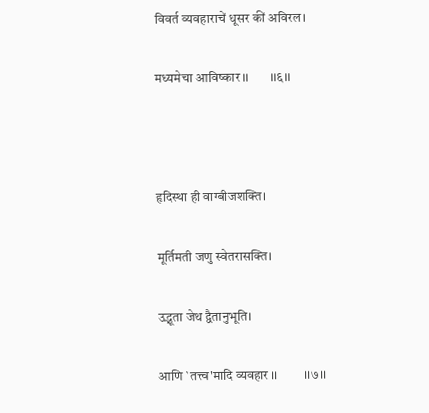विवर्त व्यवहाराचें धूसर कीं अविरल।

मध्यमेचा आविष्कार ।।        ।।६।।



हृदिस्था ही वाग्बीजशक्ति।

मूर्तिमती जणु स्वेतरासक्ति।

उद्भूता जेथ द्वैतानुभूति।

आणि `तत्त्व'मादि व्यवहार ।।          ।।७।।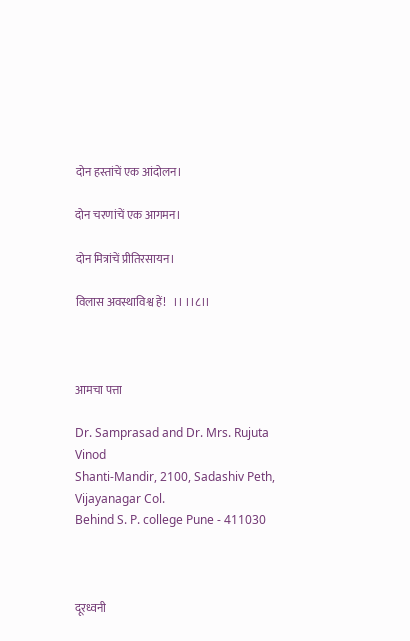दोन हस्तांचें एक आंदोलन।

दोन चरणांचें एक आगमन।

दोन मित्रांचें प्रीतिरसायन।

विलास अवस्थाविश्व हें!   ।। ।।८।।



आमचा पत्ता

Dr. Samprasad and Dr. Mrs. Rujuta Vinod
Shanti-Mandir, 2100, Sadashiv Peth, Vijayanagar Col.
Behind S. P. college Pune - 411030



दूरध्वनी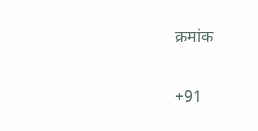क्रमांक

+91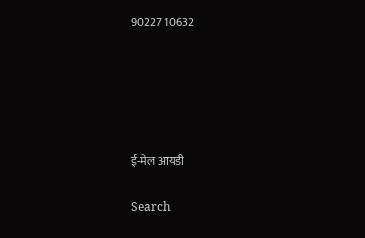90227 10632





ई-मेल आयडी

Search